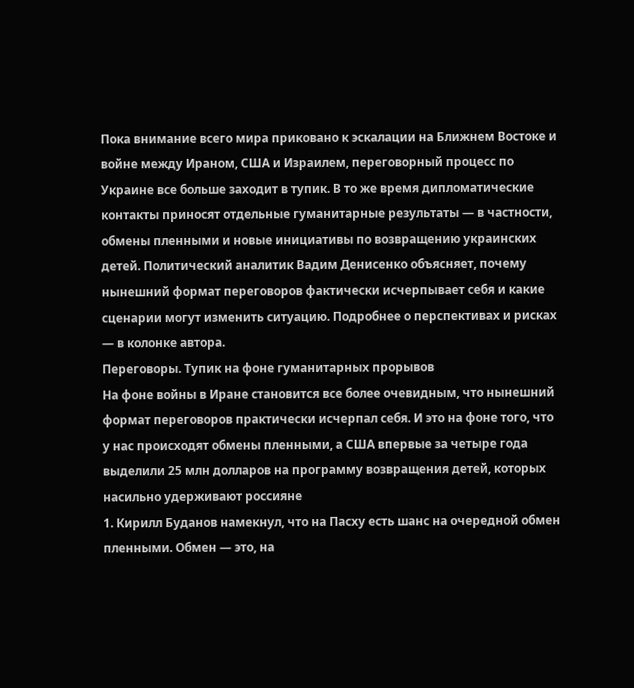Пока внимание всего мира приковано к эскалации на Ближнем Востоке и войне между Ираном, США и Израилем, переговорный процесс по Украине все больше заходит в тупик. В то же время дипломатические контакты приносят отдельные гуманитарные результаты — в частности, обмены пленными и новые инициативы по возвращению украинских детей. Политический аналитик Вадим Денисенко объясняет, почему нынешний формат переговоров фактически исчерпывает себя и какие сценарии могут изменить ситуацию. Подробнее о перспективах и рисках — в колонке автора.
Переговоры. Тупик на фоне гуманитарных прорывов
На фоне войны в Иране становится все более очевидным, что нынешний формат переговоров практически исчерпал себя. И это на фоне того, что у нас происходят обмены пленными, а США впервые за четыре года выделили 25 млн долларов на программу возвращения детей, которых насильно удерживают россияне
1. Кирилл Буданов намекнул, что на Пасху есть шанс на очередной обмен пленными. Обмен — это, на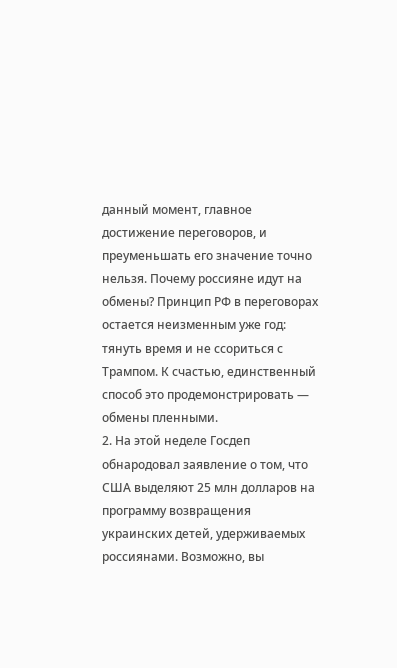данный момент, главное достижение переговоров, и преуменьшать его значение точно нельзя. Почему россияне идут на обмены? Принцип РФ в переговорах остается неизменным уже год: тянуть время и не ссориться с Трампом. К счастью, единственный способ это продемонстрировать — обмены пленными.
2. На этой неделе Госдеп обнародовал заявление о том, что США выделяют 25 млн долларов на программу возвращения украинских детей, удерживаемых россиянами. Возможно, вы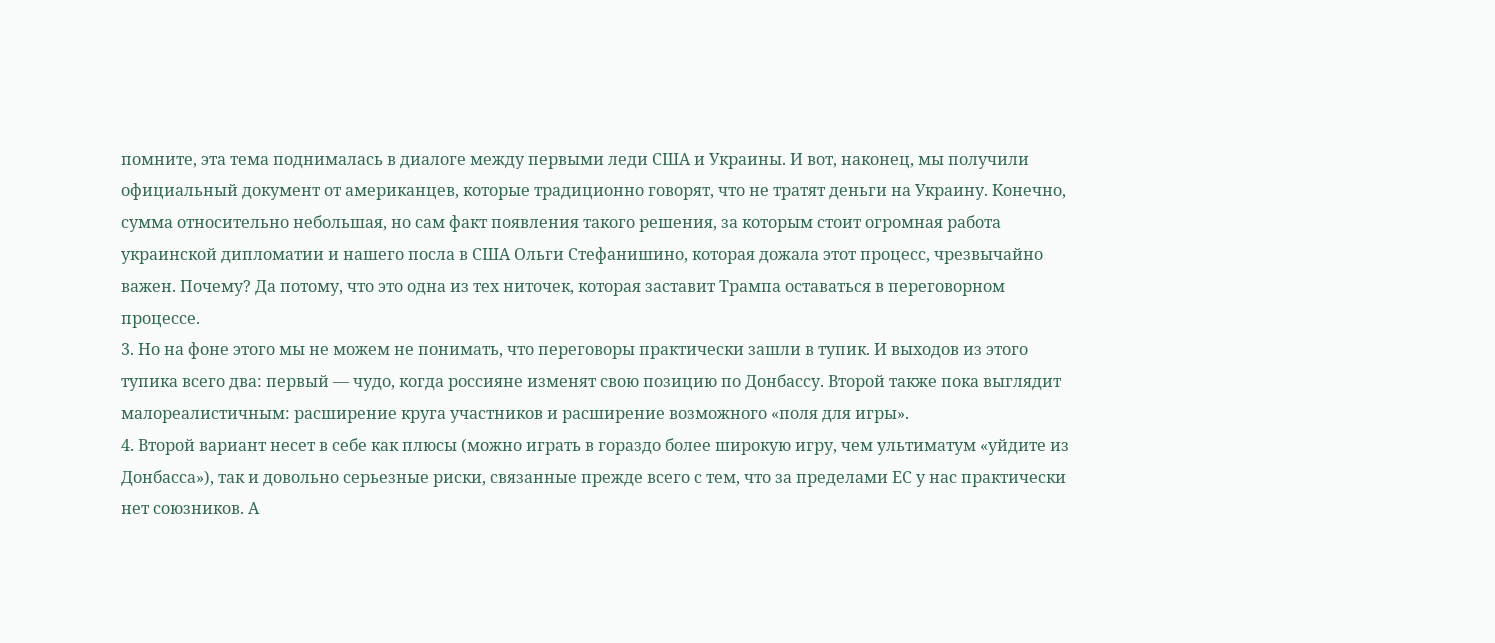помните, эта тема поднималась в диалоге между первыми леди США и Украины. И вот, наконец, мы получили официальный документ от американцев, которые традиционно говорят, что не тратят деньги на Украину. Конечно, сумма относительно небольшая, но сам факт появления такого решения, за которым стоит огромная работа украинской дипломатии и нашего посла в США Ольги Стефанишино, которая дожала этот процесс, чрезвычайно важен. Почему? Да потому, что это одна из тех ниточек, которая заставит Трампа оставаться в переговорном процессе.
3. Но на фоне этого мы не можем не понимать, что переговоры практически зашли в тупик. И выходов из этого тупика всего два: первый — чудо, когда россияне изменят свою позицию по Донбассу. Второй также пока выглядит малореалистичным: расширение круга участников и расширение возможного «поля для игры».
4. Второй вариант несет в себе как плюсы (можно играть в гораздо более широкую игру, чем ультиматум «уйдите из Донбасса»), так и довольно серьезные риски, связанные прежде всего с тем, что за пределами ЕС у нас практически нет союзников. А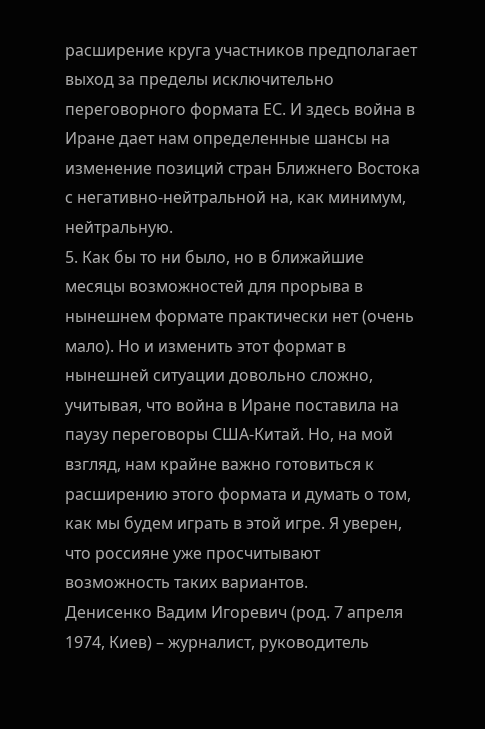расширение круга участников предполагает выход за пределы исключительно переговорного формата ЕС. И здесь война в Иране дает нам определенные шансы на изменение позиций стран Ближнего Востока с негативно-нейтральной на, как минимум, нейтральную.
5. Как бы то ни было, но в ближайшие месяцы возможностей для прорыва в нынешнем формате практически нет (очень мало). Но и изменить этот формат в нынешней ситуации довольно сложно, учитывая, что война в Иране поставила на паузу переговоры США-Китай. Но, на мой взгляд, нам крайне важно готовиться к расширению этого формата и думать о том, как мы будем играть в этой игре. Я уверен, что россияне уже просчитывают возможность таких вариантов.
Денисенко Вадим Игоревич (род. 7 апреля 1974, Киев) – журналист, руководитель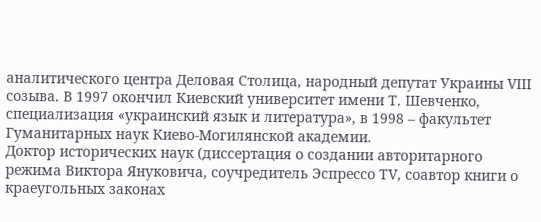аналитического центра Деловая Столица, народный депутат Украины VIII созыва. В 1997 окончил Киевский университет имени Т. Шевченко, специализация «украинский язык и литература», в 1998 – факультет Гуманитарных наук Киево-Могилянской академии.
Доктор исторических наук (диссертация о создании авторитарного режима Виктора Януковича, соучредитель Эспрессо TV, соавтор книги о краеугольных законах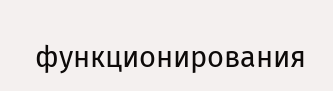функционирования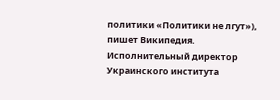политики «Политики не лгут»), пишет Википедия.
Исполнительный директор Украинского института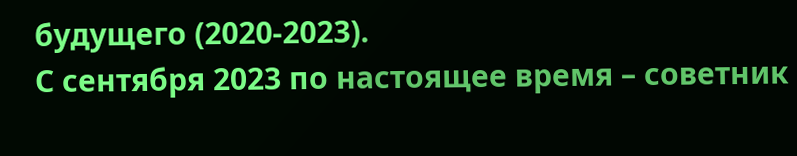будущего (2020-2023).
С сентября 2023 по настоящее время – советник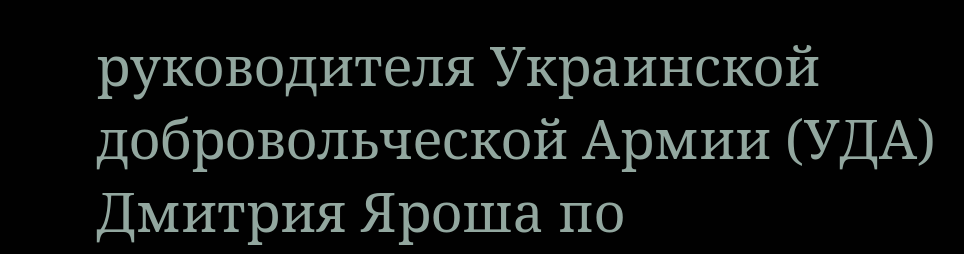руководителя Украинской добровольческой Армии (УДА) Дмитрия Яроша по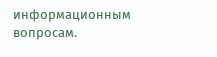информационным вопросам.